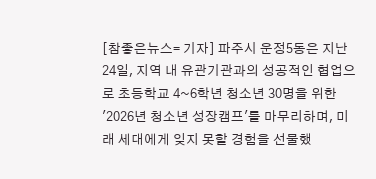[참좋은뉴스= 기자] 파주시 운정5동은 지난 24일, 지역 내 유관기관과의 성공적인 협업으로 초등학교 4~6학년 청소년 30명을 위한 '2026년 청소년 성장캠프'를 마무리하며, 미래 세대에게 잊지 못할 경험을 선물했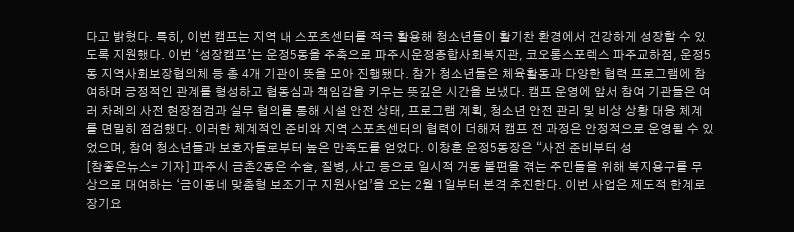다고 밝혔다. 특히, 이번 캠프는 지역 내 스포츠센터를 적극 활용해 청소년들이 활기찬 환경에서 건강하게 성장할 수 있도록 지원했다. 이번 ‘성장캠프’는 운정5동을 주축으로 파주시운정종합사회복지관, 코오롱스포렉스 파주교하점, 운정5동 지역사회보장협의체 등 총 4개 기관이 뜻을 모아 진행됐다. 참가 청소년들은 체육활동과 다양한 협력 프로그램에 참여하며 긍정적인 관계를 형성하고 협동심과 책임감을 키우는 뜻깊은 시간을 보냈다. 캠프 운영에 앞서 참여 기관들은 여러 차례의 사전 현장점검과 실무 협의를 통해 시설 안전 상태, 프로그램 계획, 청소년 안전 관리 및 비상 상황 대응 체계를 면밀히 점검했다. 이러한 체계적인 준비와 지역 스포츠센터의 협력이 더해져 캠프 전 과정은 안정적으로 운영될 수 있었으며, 참여 청소년들과 보호자들로부터 높은 만족도를 얻었다. 이창훈 운정5동장은 “사전 준비부터 성
[참좋은뉴스= 기자] 파주시 금촌2동은 수술, 질병, 사고 등으로 일시적 거동 불편을 겪는 주민들을 위해 복지용구를 무상으로 대여하는 ‘금이동네 맞춤형 보조기구 지원사업’을 오는 2월 1일부터 본격 추진한다. 이번 사업은 제도적 한계로 장기요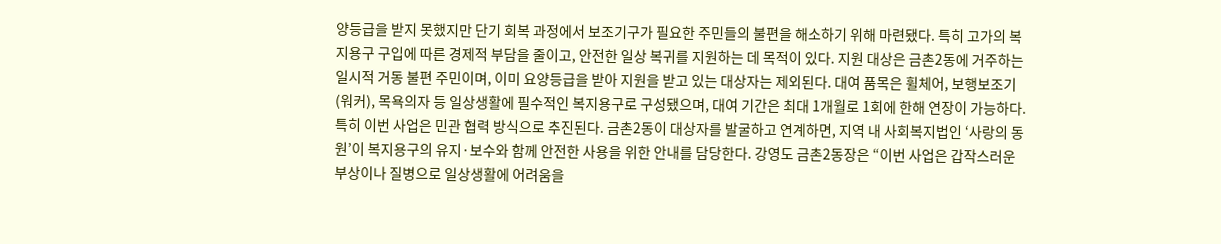양등급을 받지 못했지만 단기 회복 과정에서 보조기구가 필요한 주민들의 불편을 해소하기 위해 마련됐다. 특히 고가의 복지용구 구입에 따른 경제적 부담을 줄이고, 안전한 일상 복귀를 지원하는 데 목적이 있다. 지원 대상은 금촌2동에 거주하는 일시적 거동 불편 주민이며, 이미 요양등급을 받아 지원을 받고 있는 대상자는 제외된다. 대여 품목은 휠체어, 보행보조기(워커), 목욕의자 등 일상생활에 필수적인 복지용구로 구성됐으며, 대여 기간은 최대 1개월로 1회에 한해 연장이 가능하다. 특히 이번 사업은 민관 협력 방식으로 추진된다. 금촌2동이 대상자를 발굴하고 연계하면, 지역 내 사회복지법인 ‘사랑의 동원’이 복지용구의 유지·보수와 함께 안전한 사용을 위한 안내를 담당한다. 강영도 금촌2동장은 “이번 사업은 갑작스러운 부상이나 질병으로 일상생활에 어려움을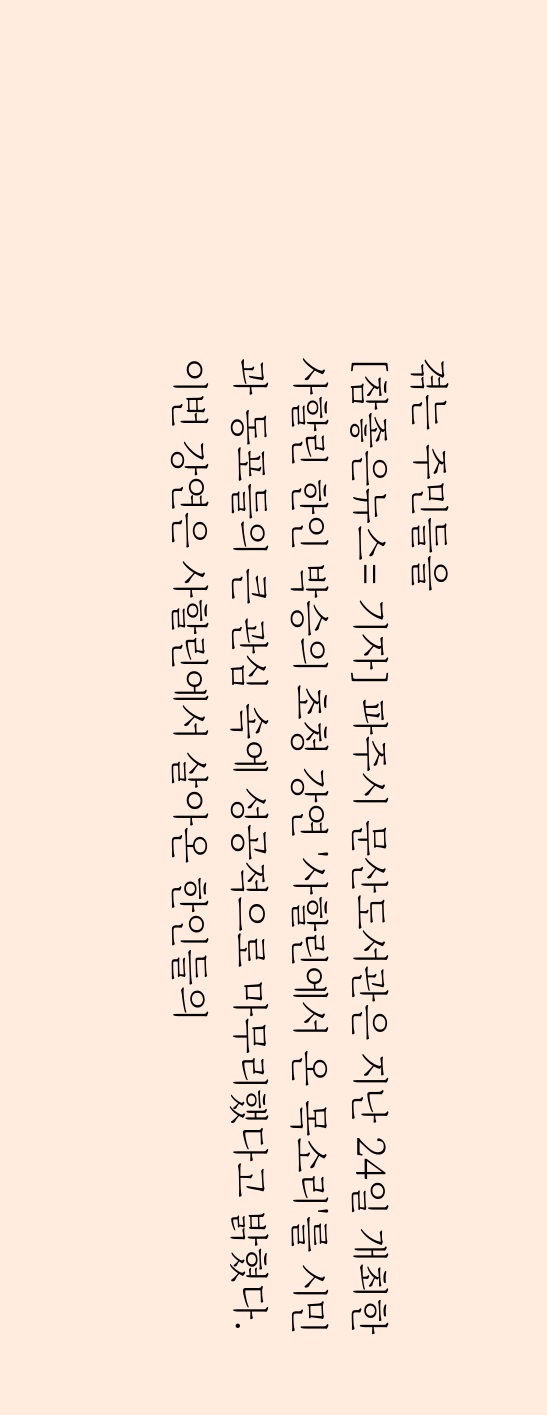겪는 주민들을
[참좋은뉴스= 기자] 파주시 문산도서관은 지난 24일 개최한 사할린 한인 박승의 초청 강연 '사할린에서 온 목소리'를 시민과 동포들의 큰 관심 속에 성공적으로 마무리했다고 밝혔다. 이번 강연은 사할린에서 살아온 한인들의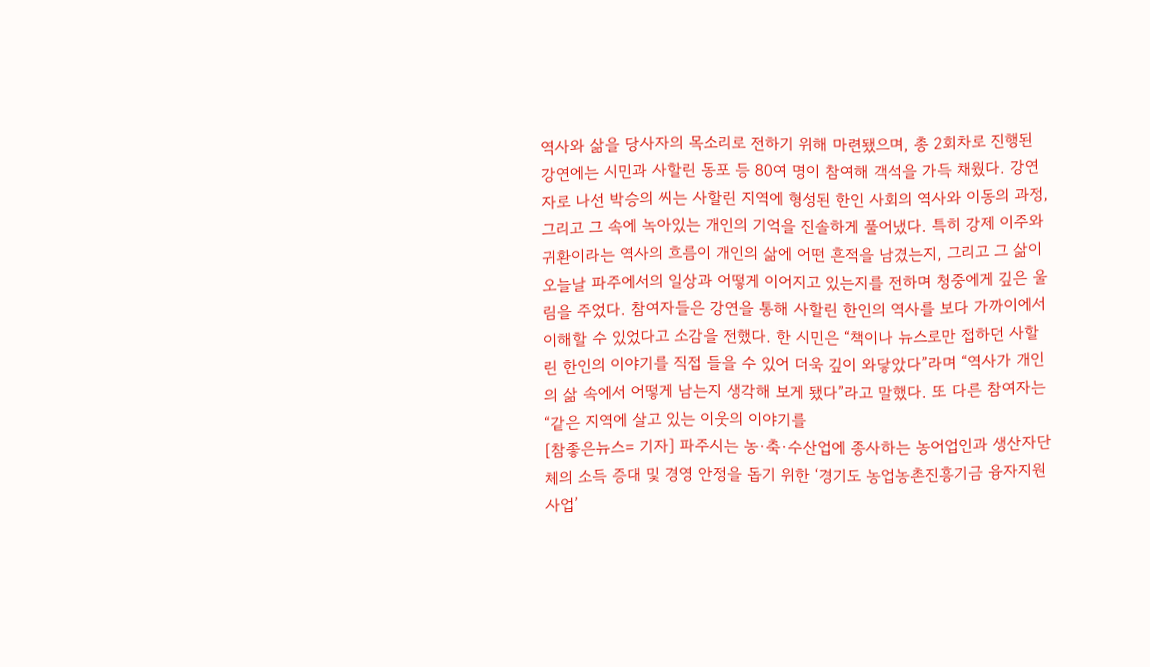역사와 삶을 당사자의 목소리로 전하기 위해 마련됐으며, 총 2회차로 진행된 강연에는 시민과 사할린 동포 등 80여 명이 참여해 객석을 가득 채웠다. 강연자로 나선 박승의 씨는 사할린 지역에 형성된 한인 사회의 역사와 이동의 과정, 그리고 그 속에 녹아있는 개인의 기억을 진솔하게 풀어냈다. 특히 강제 이주와 귀환이라는 역사의 흐름이 개인의 삶에 어떤 흔적을 남겼는지, 그리고 그 삶이 오늘날 파주에서의 일상과 어떻게 이어지고 있는지를 전하며 청중에게 깊은 울림을 주었다. 참여자들은 강연을 통해 사할린 한인의 역사를 보다 가까이에서 이해할 수 있었다고 소감을 전했다. 한 시민은 “책이나 뉴스로만 접하던 사할린 한인의 이야기를 직접 들을 수 있어 더욱 깊이 와닿았다”라며 “역사가 개인의 삶 속에서 어떻게 남는지 생각해 보게 됐다”라고 말했다. 또 다른 참여자는 “같은 지역에 살고 있는 이웃의 이야기를
[참좋은뉴스= 기자] 파주시는 농·축·수산업에 종사하는 농어업인과 생산자단체의 소득 증대 및 경영 안정을 돕기 위한 ‘경기도 농업농촌진흥기금 융자지원사업’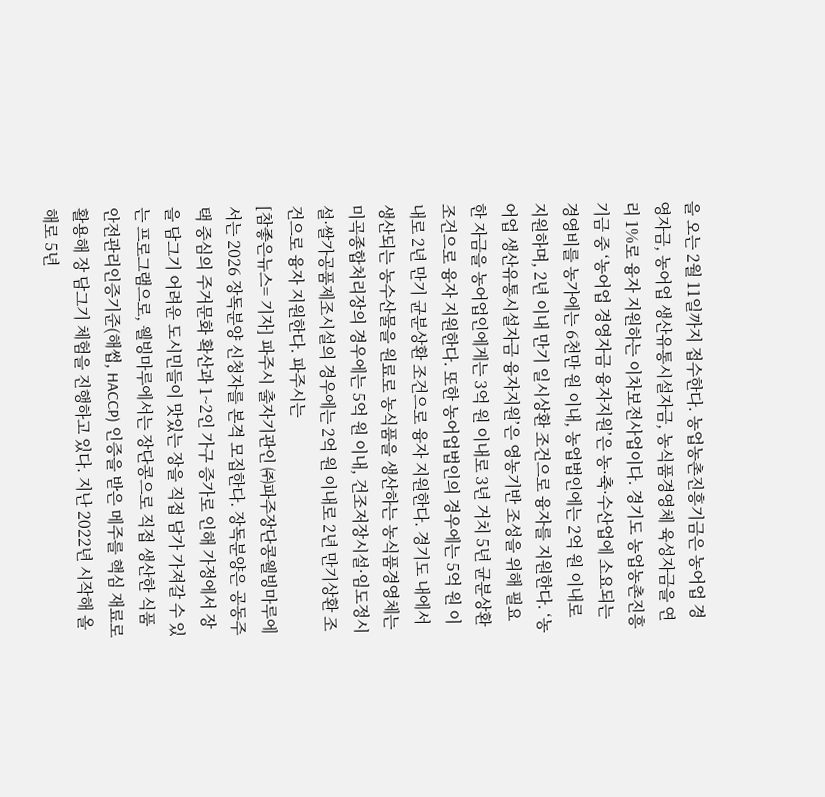을 오는 2월 11일까지 접수한다. 농업농촌진흥기금은 농어업 경영자금, 농어업 생산유통시설자금, 농식품경영체 육성자금을 연리 1%로 융자 지원하는 이차보전사업이다. 경기도 농업농촌진흥기금 중 ‘농어업 경영자금 융자지원’은 농·축·수산업에 소요되는 경영비를 농가에는 6천만 원 이내, 농업법인에는 2억 원 이내로 지원하며, 2년 이내 만기 일시상환 조건으로 융자를 지원한다. ‘농어업 생산유통시설자금 융자지원’은 영농기반 조성을 위해 필요한 자금을 농어업인에게는 3억 원 이내로 3년 거치 5년 균분상환 조건으로 융자 지원한다. 또한 농어업법인의 경우에는 5억 원 이내로 2년 만기 균분상환 조건으로 융자 지원한다. 경기도 내에서 생산되는 농수산물을 원료로 농식품을 생산하는 농식품경영체는 미곡종합처리장의 경우에는 5억 원 이내, 건조저장시설·임도정시설·쌀가공품제조시설의 경우에는 2억 원 이내로 2년 만기상환 조건으로 융자 지원한다. 파주시는
[참좋은뉴스= 기자] 파주시 출자기관인 ㈜파주장단콩웰빙마루에서는 2026 장독분양 신청자를 본격 모집한다. 장독분양은 공동주택 중심의 주거문화 확산과 1~2인 가구 증가로 인해 가정에서 장을 담그기 어려운 도시민들이 맛있는 장을 직접 담가 가져갈 수 있는 프로그램으로, 웰빙마루에서는 장단콩으로 직접 생산한 식품안전관리인증기준(해썹, HACCP) 인증을 받은 메주를 핵심 재료로 활용해 장 담그기 체험을 진행하고 있다. 지난 2022년 시작해 올해로 5년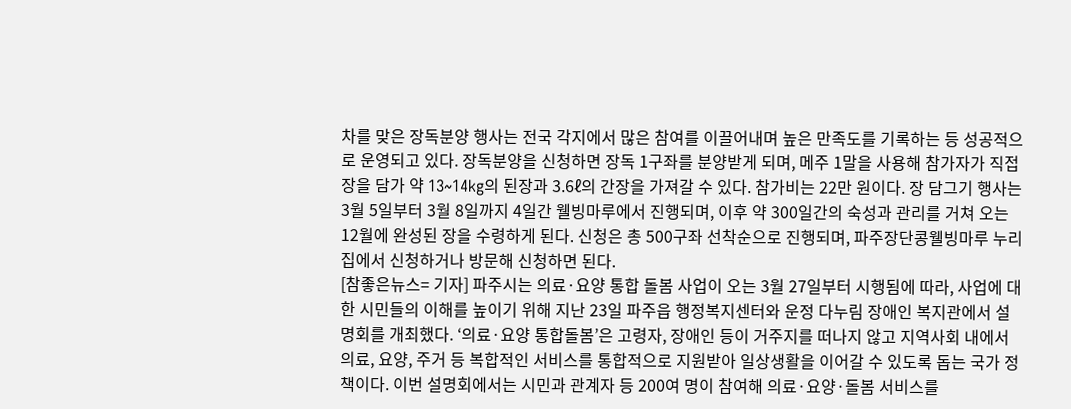차를 맞은 장독분양 행사는 전국 각지에서 많은 참여를 이끌어내며 높은 만족도를 기록하는 등 성공적으로 운영되고 있다. 장독분양을 신청하면 장독 1구좌를 분양받게 되며, 메주 1말을 사용해 참가자가 직접 장을 담가 약 13~14kg의 된장과 3.6ℓ의 간장을 가져갈 수 있다. 참가비는 22만 원이다. 장 담그기 행사는 3월 5일부터 3월 8일까지 4일간 웰빙마루에서 진행되며, 이후 약 300일간의 숙성과 관리를 거쳐 오는 12월에 완성된 장을 수령하게 된다. 신청은 총 500구좌 선착순으로 진행되며, 파주장단콩웰빙마루 누리집에서 신청하거나 방문해 신청하면 된다.
[참좋은뉴스= 기자] 파주시는 의료·요양 통합 돌봄 사업이 오는 3월 27일부터 시행됨에 따라, 사업에 대한 시민들의 이해를 높이기 위해 지난 23일 파주읍 행정복지센터와 운정 다누림 장애인 복지관에서 설명회를 개최했다. ‘의료·요양 통합돌봄’은 고령자, 장애인 등이 거주지를 떠나지 않고 지역사회 내에서 의료, 요양, 주거 등 복합적인 서비스를 통합적으로 지원받아 일상생활을 이어갈 수 있도록 돕는 국가 정책이다. 이번 설명회에서는 시민과 관계자 등 200여 명이 참여해 의료·요양·돌봄 서비스를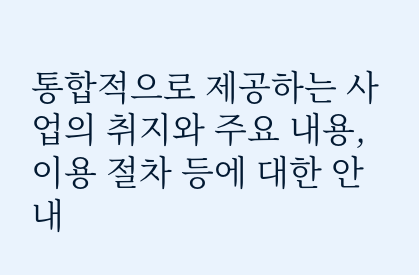통합적으로 제공하는 사업의 취지와 주요 내용, 이용 절차 등에 대한 안내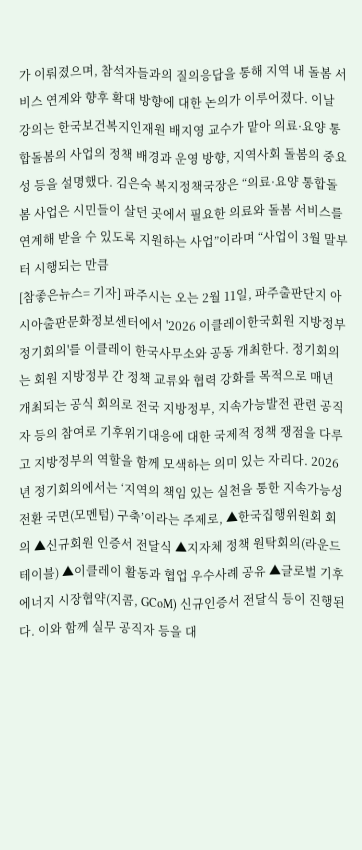가 이뤄졌으며, 참석자들과의 질의응답을 통해 지역 내 돌봄 서비스 연계와 향후 확대 방향에 대한 논의가 이루어졌다. 이날 강의는 한국보건복지인재원 배지영 교수가 맡아 의료·요양 통합돌봄의 사업의 정책 배경과 운영 방향, 지역사회 돌봄의 중요성 등을 설명했다. 김은숙 복지정책국장은 “의료·요양 통합돌봄 사업은 시민들이 살던 곳에서 필요한 의료와 돌봄 서비스를 연계해 받을 수 있도록 지원하는 사업”이라며 “사업이 3월 말부터 시행되는 만큼
[참좋은뉴스= 기자] 파주시는 오는 2월 11일, 파주출판단지 아시아출판문화정보센터에서 '2026 이클레이한국회원 지방정부 정기회의'를 이클레이 한국사무소와 공동 개최한다. 정기회의는 회원 지방정부 간 정책 교류와 협력 강화를 목적으로 매년 개최되는 공식 회의로 전국 지방정부, 지속가능발전 관련 공직자 등의 참여로 기후위기대응에 대한 국제적 정책 쟁점을 다루고 지방정부의 역할을 함께 모색하는 의미 있는 자리다. 2026년 정기회의에서는 ‘지역의 책임 있는 실천을 통한 지속가능성 전환 국면(모멘텀) 구축’이라는 주제로, ▲한국집행위원회 회의 ▲신규회원 인증서 전달식 ▲지자체 정책 원탁회의(라운드 테이블) ▲이클레이 활동과 협업 우수사례 공유 ▲글로벌 기후에너지 시장협약(지콤, GCoM) 신규인증서 전달식 등이 진행된다. 이와 함께 실무 공직자 등을 대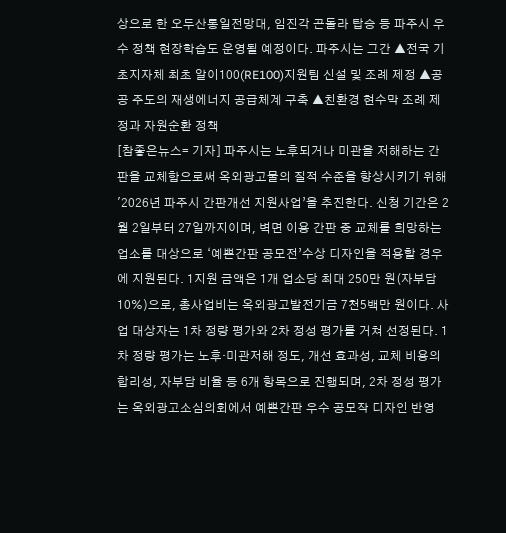상으로 한 오두산통일전망대, 임진각 곤돌라 탑승 등 파주시 우수 정책 현장학습도 운영될 예정이다. 파주시는 그간 ▲전국 기초지자체 최초 알이100(RE100)지원팀 신설 및 조례 제정 ▲공공 주도의 재생에너지 공급체계 구축 ▲친환경 현수막 조례 제정과 자원순환 정책
[참좋은뉴스= 기자] 파주시는 노후되거나 미관을 저해하는 간판을 교체함으로써 옥외광고물의 질적 수준을 향상시키기 위해 '2026년 파주시 간판개선 지원사업’을 추진한다. 신청 기간은 2월 2일부터 27일까지이며, 벽면 이용 간판 중 교체를 희망하는 업소를 대상으로 ‘예쁜간판 공모전’수상 디자인을 적용할 경우에 지원된다. 1지원 금액은 1개 업소당 최대 250만 원(자부담 10%)으로, 총사업비는 옥외광고발전기금 7천5백만 원이다. 사업 대상자는 1차 정량 평가와 2차 정성 평가를 거쳐 선정된다. 1차 정량 평가는 노후·미관저해 정도, 개선 효과성, 교체 비용의 합리성, 자부담 비율 등 6개 항목으로 진행되며, 2차 정성 평가는 옥외광고소심의회에서 예쁜간판 우수 공모작 디자인 반영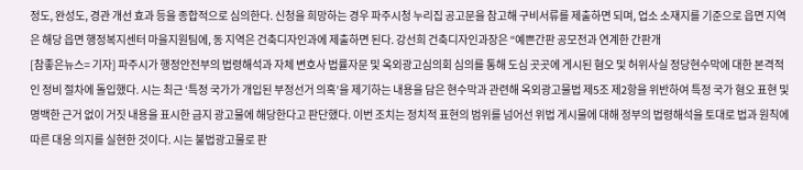정도, 완성도, 경관 개선 효과 등을 종합적으로 심의한다. 신청을 희망하는 경우 파주시청 누리집 공고문을 참고해 구비서류를 제출하면 되며, 업소 소재지를 기준으로 읍면 지역은 해당 읍면 행정복지센터 마을지원팀에, 동 지역은 건축디자인과에 제출하면 된다. 강선희 건축디자인과장은 “예쁜간판 공모전과 연계한 간판개
[참좋은뉴스= 기자] 파주시가 행정안전부의 법령해석과 자체 변호사 법률자문 및 옥외광고심의회 심의를 통해 도심 곳곳에 게시된 혐오 및 허위사실 정당현수막에 대한 본격적인 정비 절차에 돌입했다. 시는 최근 ‘특정 국가가 개입된 부정선거 의혹’을 제기하는 내용을 담은 현수막과 관련해 옥외광고물법 제5조 제2항을 위반하여 특정 국가 혐오 표현 및 명백한 근거 없이 거짓 내용을 표시한 금지 광고물에 해당한다고 판단했다. 이번 조치는 정치적 표현의 범위를 넘어선 위법 게시물에 대해 정부의 법령해석을 토대로 법과 원칙에 따른 대응 의지를 실현한 것이다. 시는 불법광고물로 판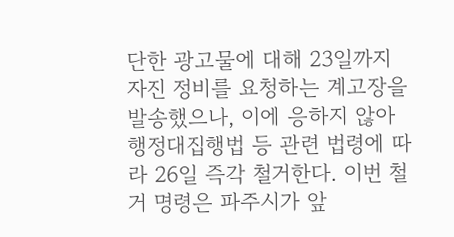단한 광고물에 대해 23일까지 자진 정비를 요청하는 계고장을 발송했으나, 이에 응하지 않아 행정대집행법 등 관련 법령에 따라 26일 즉각 철거한다. 이번 철거 명령은 파주시가 앞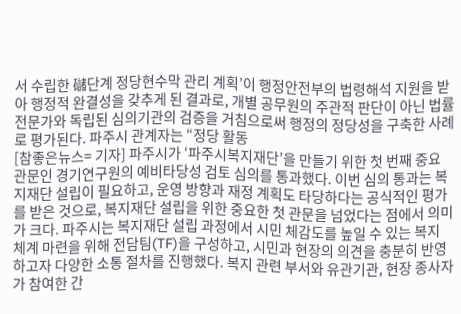서 수립한 䃴단계 정당현수막 관리 계획’이 행정안전부의 법령해석 지원을 받아 행정적 완결성을 갖추게 된 결과로, 개별 공무원의 주관적 판단이 아닌 법률 전문가와 독립된 심의기관의 검증을 거침으로써 행정의 정당성을 구축한 사례로 평가된다. 파주시 관계자는 “정당 활동
[참좋은뉴스= 기자] 파주시가 ‘파주시복지재단’을 만들기 위한 첫 번째 중요 관문인 경기연구원의 예비타당성 검토 심의를 통과했다. 이번 심의 통과는 복지재단 설립이 필요하고, 운영 방향과 재정 계획도 타당하다는 공식적인 평가를 받은 것으로, 복지재단 설립을 위한 중요한 첫 관문을 넘었다는 점에서 의미가 크다. 파주시는 복지재단 설립 과정에서 시민 체감도를 높일 수 있는 복지 체계 마련을 위해 전담팀(TF)을 구성하고, 시민과 현장의 의견을 충분히 반영하고자 다양한 소통 절차를 진행했다. 복지 관련 부서와 유관기관, 현장 종사자가 참여한 간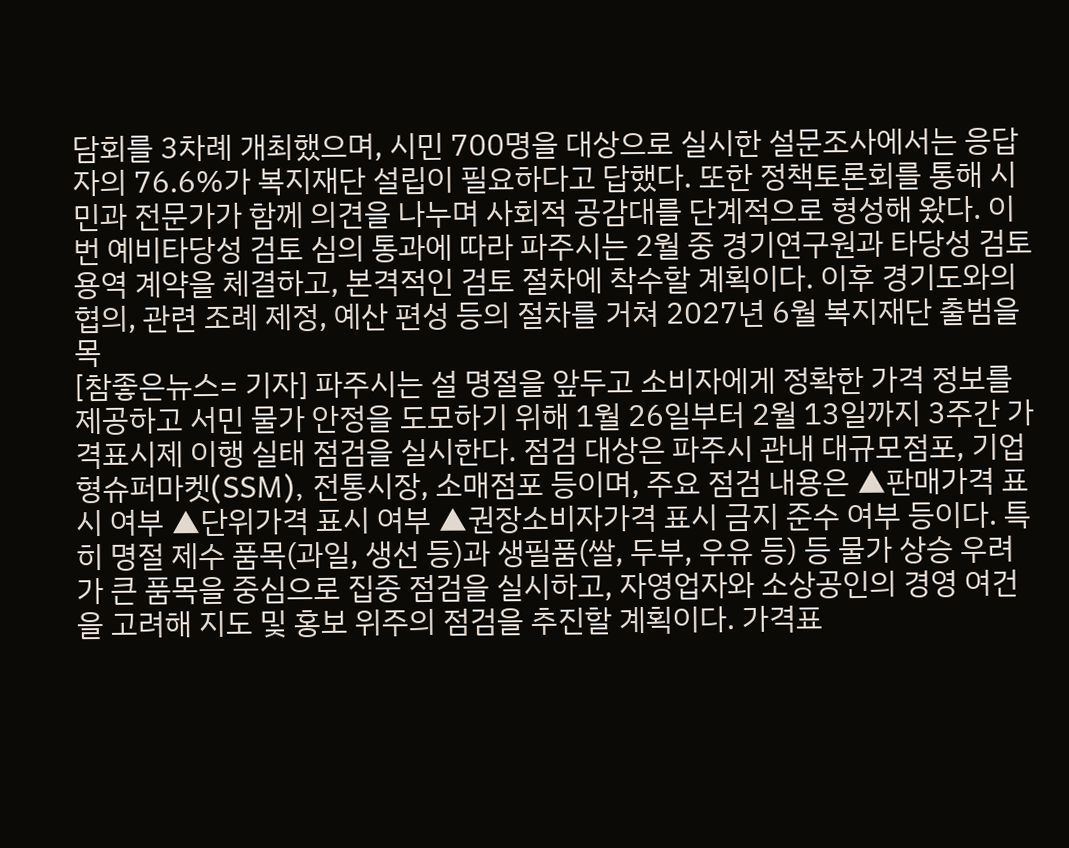담회를 3차례 개최했으며, 시민 700명을 대상으로 실시한 설문조사에서는 응답자의 76.6%가 복지재단 설립이 필요하다고 답했다. 또한 정책토론회를 통해 시민과 전문가가 함께 의견을 나누며 사회적 공감대를 단계적으로 형성해 왔다. 이번 예비타당성 검토 심의 통과에 따라 파주시는 2월 중 경기연구원과 타당성 검토 용역 계약을 체결하고, 본격적인 검토 절차에 착수할 계획이다. 이후 경기도와의 협의, 관련 조례 제정, 예산 편성 등의 절차를 거쳐 2027년 6월 복지재단 출범을 목
[참좋은뉴스= 기자] 파주시는 설 명절을 앞두고 소비자에게 정확한 가격 정보를 제공하고 서민 물가 안정을 도모하기 위해 1월 26일부터 2월 13일까지 3주간 가격표시제 이행 실태 점검을 실시한다. 점검 대상은 파주시 관내 대규모점포, 기업형슈퍼마켓(SSM), 전통시장, 소매점포 등이며, 주요 점검 내용은 ▲판매가격 표시 여부 ▲단위가격 표시 여부 ▲권장소비자가격 표시 금지 준수 여부 등이다. 특히 명절 제수 품목(과일, 생선 등)과 생필품(쌀, 두부, 우유 등) 등 물가 상승 우려가 큰 품목을 중심으로 집중 점검을 실시하고, 자영업자와 소상공인의 경영 여건을 고려해 지도 및 홍보 위주의 점검을 추진할 계획이다. 가격표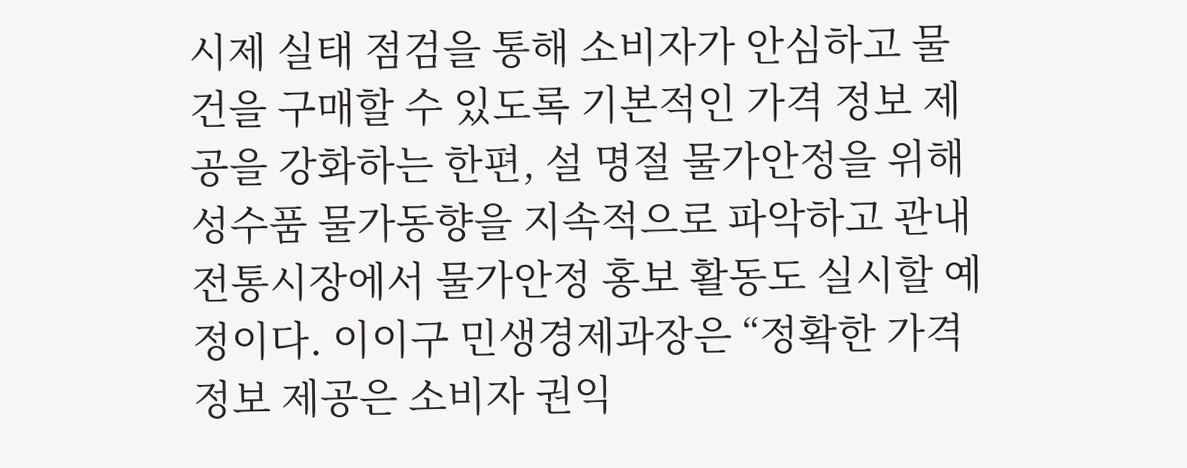시제 실태 점검을 통해 소비자가 안심하고 물건을 구매할 수 있도록 기본적인 가격 정보 제공을 강화하는 한편, 설 명절 물가안정을 위해 성수품 물가동향을 지속적으로 파악하고 관내 전통시장에서 물가안정 홍보 활동도 실시할 예정이다. 이이구 민생경제과장은 “정확한 가격 정보 제공은 소비자 권익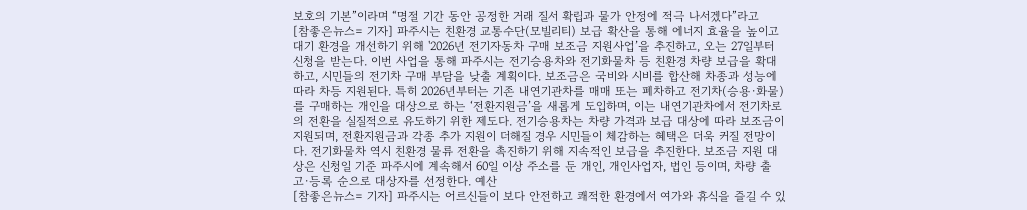보호의 기본”이라며 “명절 기간 동안 공정한 거래 질서 확립과 물가 안정에 적극 나서겠다”라고
[참좋은뉴스= 기자] 파주시는 친환경 교통수단(모빌리티) 보급 확산을 통해 에너지 효율을 높이고 대기 환경을 개선하기 위해 '2026년 전기자동차 구매 보조금 지원사업’을 추진하고, 오는 27일부터 신청을 받는다. 이번 사업을 통해 파주시는 전기승용차와 전기화물차 등 친환경 차량 보급을 확대하고, 시민들의 전기차 구매 부담을 낮출 계획이다. 보조금은 국비와 시비를 합산해 차종과 성능에 따라 차등 지원된다. 특히 2026년부터는 기존 내연기관차를 매매 또는 폐차하고 전기차(승용·화물)를 구매하는 개인을 대상으로 하는 ‘전환지원금’을 새롭게 도입하며, 이는 내연기관차에서 전기차로의 전환을 실질적으로 유도하기 위한 제도다. 전기승용차는 차량 가격과 보급 대상에 따라 보조금이 지원되며, 전환지원금과 각종 추가 지원이 더해질 경우 시민들이 체감하는 혜택은 더욱 커질 전망이다. 전기화물차 역시 친환경 물류 전환을 촉진하기 위해 지속적인 보급을 추진한다. 보조금 지원 대상은 신청일 기준 파주시에 계속해서 60일 이상 주소를 둔 개인, 개인사업자, 법인 등이며, 차량 출고·등록 순으로 대상자를 선정한다. 예산
[참좋은뉴스= 기자] 파주시는 어르신들이 보다 안전하고 쾌적한 환경에서 여가와 휴식을 즐길 수 있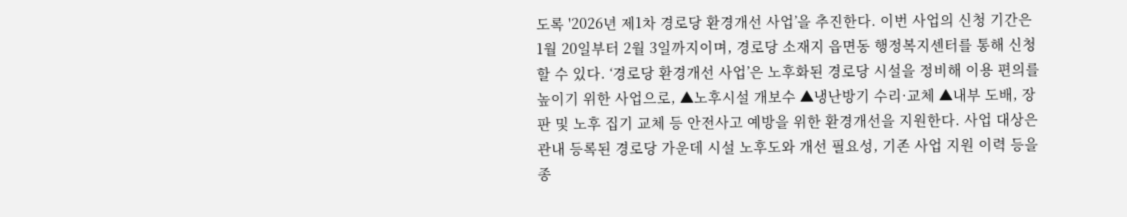도록 '2026년 제1차 경로당 환경개선 사업’을 추진한다. 이번 사업의 신청 기간은 1월 20일부터 2월 3일까지이며, 경로당 소재지 읍면동 행정복지센터를 통해 신청할 수 있다. ‘경로당 환경개선 사업’은 노후화된 경로당 시설을 정비해 이용 편의를 높이기 위한 사업으로, ▲노후시설 개보수 ▲냉난방기 수리·교체 ▲내부 도배, 장판 및 노후 집기 교체 등 안전사고 예방을 위한 환경개선을 지원한다. 사업 대상은 관내 등록된 경로당 가운데 시설 노후도와 개선 필요성, 기존 사업 지원 이력 등을 종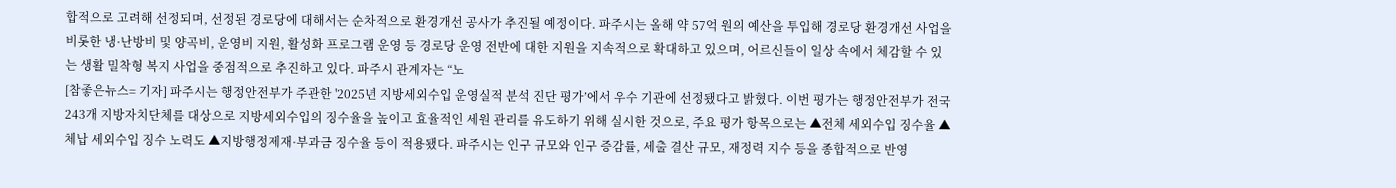합적으로 고려해 선정되며, 선정된 경로당에 대해서는 순차적으로 환경개선 공사가 추진될 예정이다. 파주시는 올해 약 57억 원의 예산을 투입해 경로당 환경개선 사업을 비롯한 냉·난방비 및 양곡비, 운영비 지원, 활성화 프로그램 운영 등 경로당 운영 전반에 대한 지원을 지속적으로 확대하고 있으며, 어르신들이 일상 속에서 체감할 수 있는 생활 밀착형 복지 사업을 중점적으로 추진하고 있다. 파주시 관계자는 “노
[참좋은뉴스= 기자] 파주시는 행정안전부가 주관한 '2025년 지방세외수입 운영실적 분석 진단 평가’에서 우수 기관에 선정됐다고 밝혔다. 이번 평가는 행정안전부가 전국 243개 지방자치단체를 대상으로 지방세외수입의 징수율을 높이고 효율적인 세원 관리를 유도하기 위해 실시한 것으로, 주요 평가 항목으로는 ▲전체 세외수입 징수율 ▲체납 세외수입 징수 노력도 ▲지방행정제재·부과금 징수율 등이 적용됐다. 파주시는 인구 규모와 인구 증감률, 세출 결산 규모, 재정력 지수 등을 종합적으로 반영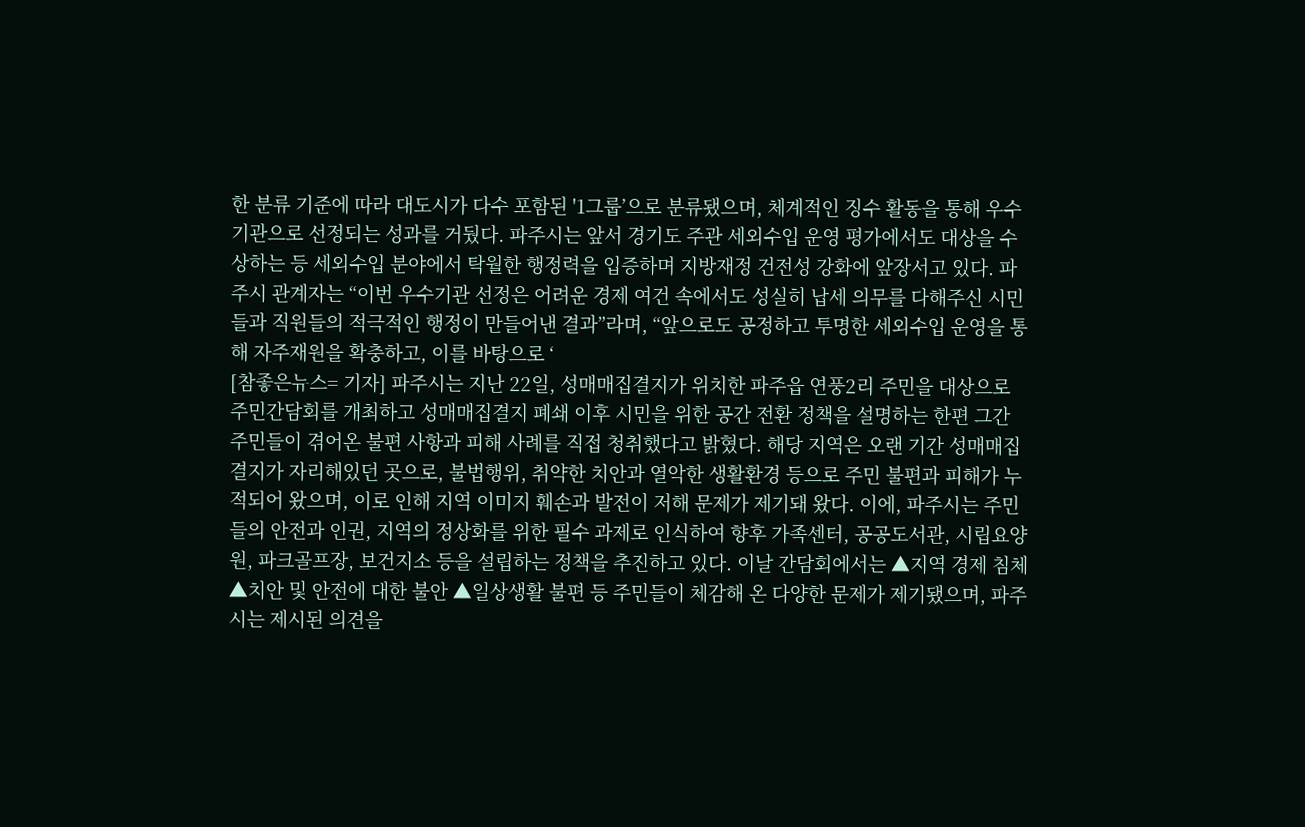한 분류 기준에 따라 대도시가 다수 포함된 '1그룹’으로 분류됐으며, 체계적인 징수 활동을 통해 우수기관으로 선정되는 성과를 거뒀다. 파주시는 앞서 경기도 주관 세외수입 운영 평가에서도 대상을 수상하는 등 세외수입 분야에서 탁월한 행정력을 입증하며 지방재정 건전성 강화에 앞장서고 있다. 파주시 관계자는 “이번 우수기관 선정은 어려운 경제 여건 속에서도 성실히 납세 의무를 다해주신 시민들과 직원들의 적극적인 행정이 만들어낸 결과”라며, “앞으로도 공정하고 투명한 세외수입 운영을 통해 자주재원을 확충하고, 이를 바탕으로 ‘
[참좋은뉴스= 기자] 파주시는 지난 22일, 성매매집결지가 위치한 파주읍 연풍2리 주민을 대상으로 주민간담회를 개최하고 성매매집결지 폐쇄 이후 시민을 위한 공간 전환 정책을 설명하는 한편 그간 주민들이 겪어온 불편 사항과 피해 사례를 직접 청취했다고 밝혔다. 해당 지역은 오랜 기간 성매매집결지가 자리해있던 곳으로, 불법행위, 취약한 치안과 열악한 생활환경 등으로 주민 불편과 피해가 누적되어 왔으며, 이로 인해 지역 이미지 훼손과 발전이 저해 문제가 제기돼 왔다. 이에, 파주시는 주민들의 안전과 인권, 지역의 정상화를 위한 필수 과제로 인식하여 향후 가족센터, 공공도서관, 시립요양원, 파크골프장, 보건지소 등을 설립하는 정책을 추진하고 있다. 이날 간담회에서는 ▲지역 경제 침체 ▲치안 및 안전에 대한 불안 ▲일상생활 불편 등 주민들이 체감해 온 다양한 문제가 제기됐으며, 파주시는 제시된 의견을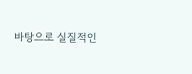바탕으로 실질적인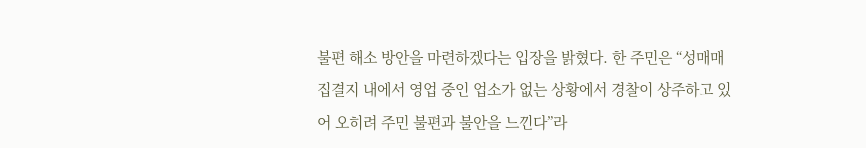불편 해소 방안을 마련하겠다는 입장을 밝혔다. 한 주민은 “성매매집결지 내에서 영업 중인 업소가 없는 상황에서 경찰이 상주하고 있어 오히려 주민 불편과 불안을 느낀다”라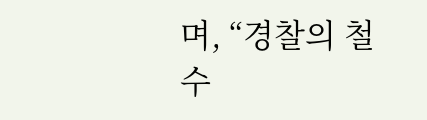며, “경찰의 철수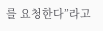를 요청한다”라고